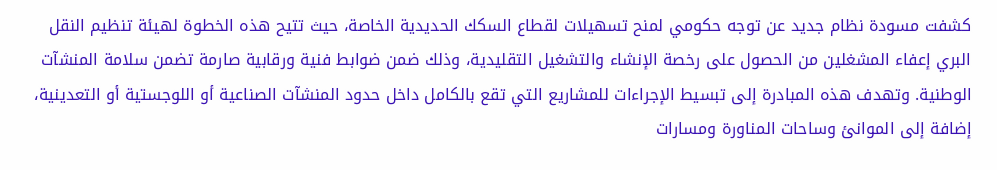كشفت مسودة نظام جديد عن توجه حكومي لمنح تسهيلات لقطاع السكك الحديدية الخاصة، حيث تتيح هذه الخطوة لهيئة تنظيم النقل البري إعفاء المشغلين من الحصول على رخصة الإنشاء والتشغيل التقليدية، وذلك ضمن ضوابط فنية ورقابية صارمة تضمن سلامة المنشآت الوطنية. وتهدف هذه المبادرة إلى تبسيط الإجراءات للمشاريع التي تقع بالكامل داخل حدود المنشآت الصناعية أو اللوجستية أو التعدينية، إضافة إلى الموانئ وساحات المناورة ومسارات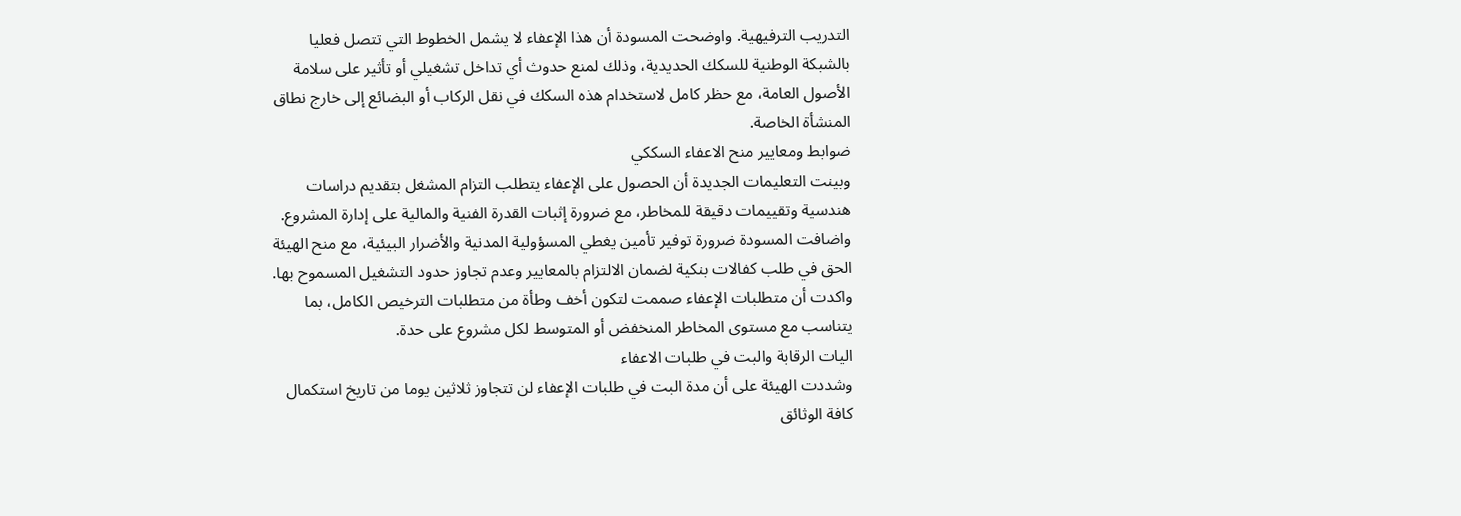التدريب الترفيهية. واوضحت المسودة أن هذا الإعفاء لا يشمل الخطوط التي تتصل فعليا بالشبكة الوطنية للسكك الحديدية، وذلك لمنع حدوث أي تداخل تشغيلي أو تأثير على سلامة الأصول العامة، مع حظر كامل لاستخدام هذه السكك في نقل الركاب أو البضائع إلى خارج نطاق المنشأة الخاصة.
ضوابط ومعايير منح الاعفاء السككي
وبينت التعليمات الجديدة أن الحصول على الإعفاء يتطلب التزام المشغل بتقديم دراسات هندسية وتقييمات دقيقة للمخاطر، مع ضرورة إثبات القدرة الفنية والمالية على إدارة المشروع. واضافت المسودة ضرورة توفير تأمين يغطي المسؤولية المدنية والأضرار البيئية، مع منح الهيئة الحق في طلب كفالات بنكية لضمان الالتزام بالمعايير وعدم تجاوز حدود التشغيل المسموح بها. واكدت أن متطلبات الإعفاء صممت لتكون أخف وطأة من متطلبات الترخيص الكامل، بما يتناسب مع مستوى المخاطر المنخفض أو المتوسط لكل مشروع على حدة.
اليات الرقابة والبت في طلبات الاعفاء
وشددت الهيئة على أن مدة البت في طلبات الإعفاء لن تتجاوز ثلاثين يوما من تاريخ استكمال كافة الوثائق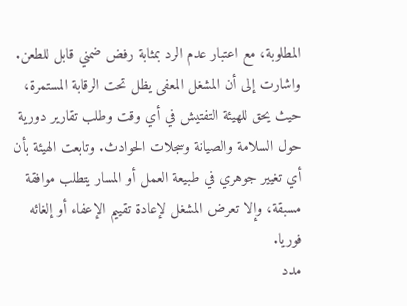المطلوبة، مع اعتبار عدم الرد بمثابة رفض ضمني قابل للطعن. واشارت إلى أن المشغل المعفى يظل تحت الرقابة المستمرة، حيث يحق للهيئة التفتيش في أي وقت وطلب تقارير دورية حول السلامة والصيانة وسجلات الحوادث. وتابعت الهيئة بأن أي تغيير جوهري في طبيعة العمل أو المسار يتطلب موافقة مسبقة، وإلا تعرض المشغل لإعادة تقييم الإعفاء أو إلغائه فوريا.
مدد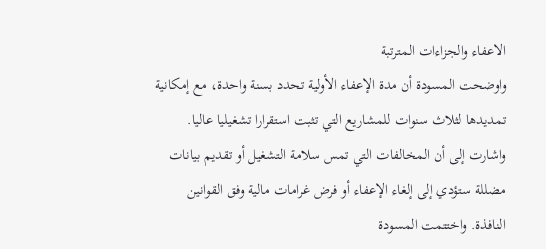الاعفاء والجزاءات المترتبة
واوضحت المسودة أن مدة الإعفاء الأولية تحدد بسنة واحدة، مع إمكانية تمديدها لثلاث سنوات للمشاريع التي تثبت استقرارا تشغيليا عاليا. واشارت إلى أن المخالفات التي تمس سلامة التشغيل أو تقديم بيانات مضللة ستؤدي إلى إلغاء الإعفاء أو فرض غرامات مالية وفق القوانين النافذة. واختتمت المسودة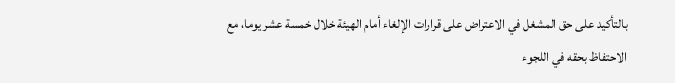بالتأكيد على حق المشغل في الاعتراض على قرارات الإلغاء أمام الهيئة خلال خمسة عشر يوما، مع الاحتفاظ بحقه في اللجوء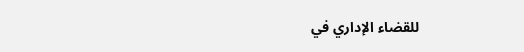للقضاء الإداري في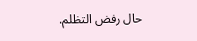حال رفض التظلم.